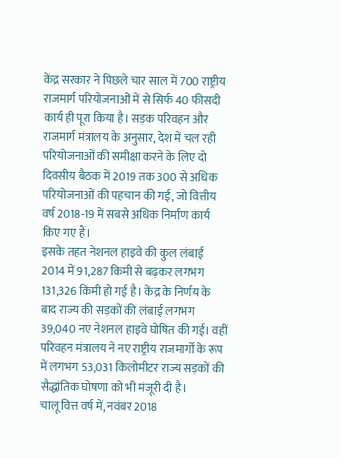केंद्र सरकार ने पिछले चार साल में 700 राष्ट्रीय राजमार्ग परियोजनाओं में से सिर्फ 40 फीसदी कार्य ही पूरा किया है। सड़क परिवहन और राजमार्ग मंत्रालय के अनुसार, देश में चल रही परियोजनाओं की समीक्षा करने के लिए दो दिवसीय बैठक में 2019 तक 300 से अधिक परियोजनाओं की पहचान की गई, जो वित्तीय वर्ष 2018-19 में सबसे अधिक निर्माण कार्य किए गए हैं।
इसके तहत नेशनल हाइवे की कुल लंबाई 2014 में 91,287 किमी से बढ़कर लगभग 131,326 किमी हो गई है। केंद्र के निर्णय के बाद राज्य की सड़कों की लंबाई लगभग 39,040 नए नेशनल हाइवे घोषित की गई। वहीं परिवहन मंत्रालय ने नए राष्ट्रीय राजमार्गों के रूप में लगभग 53,031 किलोमीटर राज्य सड़कों की सैद्धांतिक घोषणा को भी मंजूरी दी है।
चालू वित्त वर्ष में, नवंबर 2018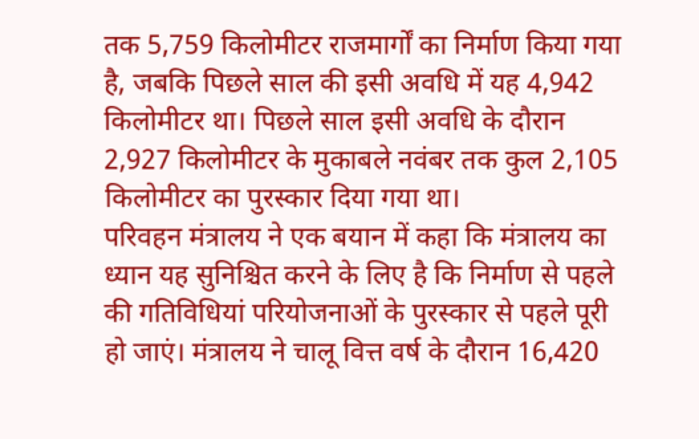तक 5,759 किलोमीटर राजमार्गों का निर्माण किया गया है, जबकि पिछले साल की इसी अवधि में यह 4,942 किलोमीटर था। पिछले साल इसी अवधि के दौरान 2,927 किलोमीटर के मुकाबले नवंबर तक कुल 2,105 किलोमीटर का पुरस्कार दिया गया था।
परिवहन मंत्रालय ने एक बयान में कहा कि मंत्रालय का ध्यान यह सुनिश्चित करने के लिए है कि निर्माण से पहले की गतिविधियां परियोजनाओं के पुरस्कार से पहले पूरी हो जाएं। मंत्रालय ने चालू वित्त वर्ष के दौरान 16,420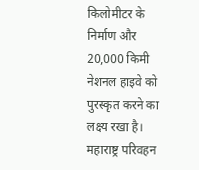किलोमीटर के निर्माण और 20,000 किमी नेशनल हाइवे को पुरस्कृत करने का लक्ष्य रखा है।
महाराष्ट्र परिवहन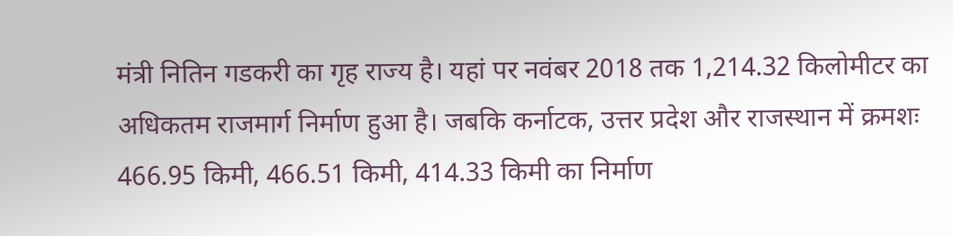मंत्री नितिन गडकरी का गृह राज्य है। यहां पर नवंबर 2018 तक 1,214.32 किलोमीटर का अधिकतम राजमार्ग निर्माण हुआ है। जबकि कर्नाटक, उत्तर प्रदेश और राजस्थान में क्रमशः 466.95 किमी, 466.51 किमी, 414.33 किमी का निर्माण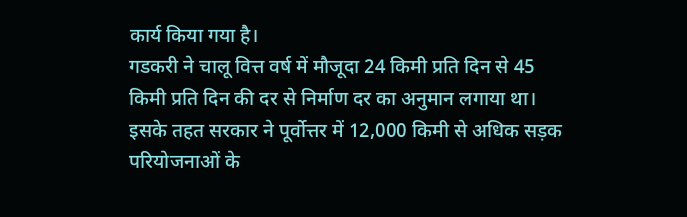कार्य किया गया है।
गडकरी ने चालू वित्त वर्ष में मौजूदा 24 किमी प्रति दिन से 45 किमी प्रति दिन की दर से निर्माण दर का अनुमान लगाया था। इसके तहत सरकार ने पूर्वोत्तर में 12,000 किमी से अधिक सड़क परियोजनाओं के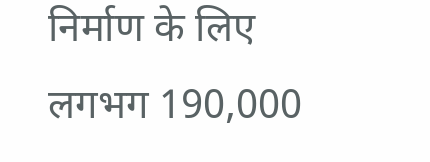निर्माण के लिए लगभग 190,000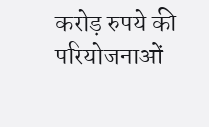करोड़ रुपये की परियोजनाओं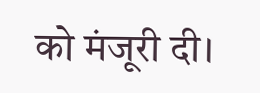को मंजूरी दी।